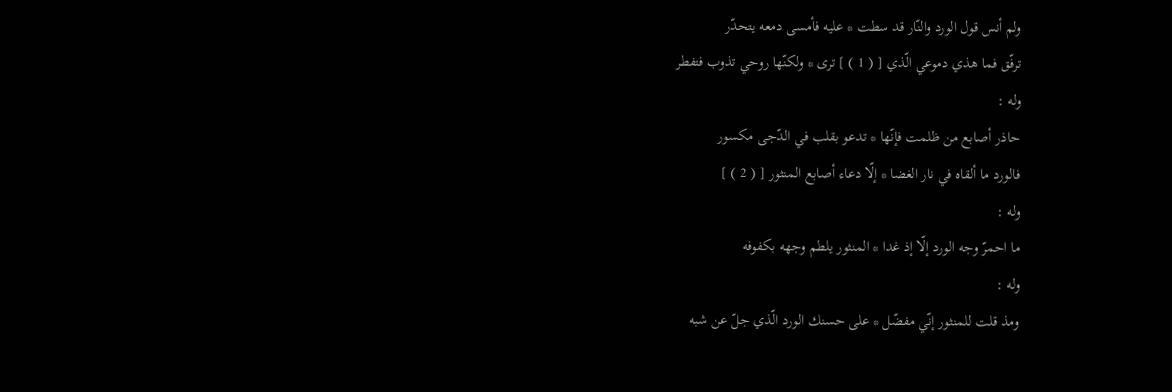ولم أنس قول الورد والنّار قد سطت * عليه فأمسى دمعه يتحدّر
ترفّق فما هذي دموعي الّذي [ ( 1 ) ] ترى * ولكنّها روحي تذوب فتفطر
وله :
حاذر أصابع من ظلمت فإنّها * تدعو بقلب في الدّجى مكسور
فالورد ما ألقاه في نار الغضا * إلّا دعاء أصابع المنثور [ ( 2 ) ]
وله :
ما احمرّ وجه الورد إلّا إذ غدا * المنثور يلطم وجهه بكفوفه
وله :
ومذ قلت للمنثور إنّي مفضّل * على حسنك الورد الّذي جلّ عن شبه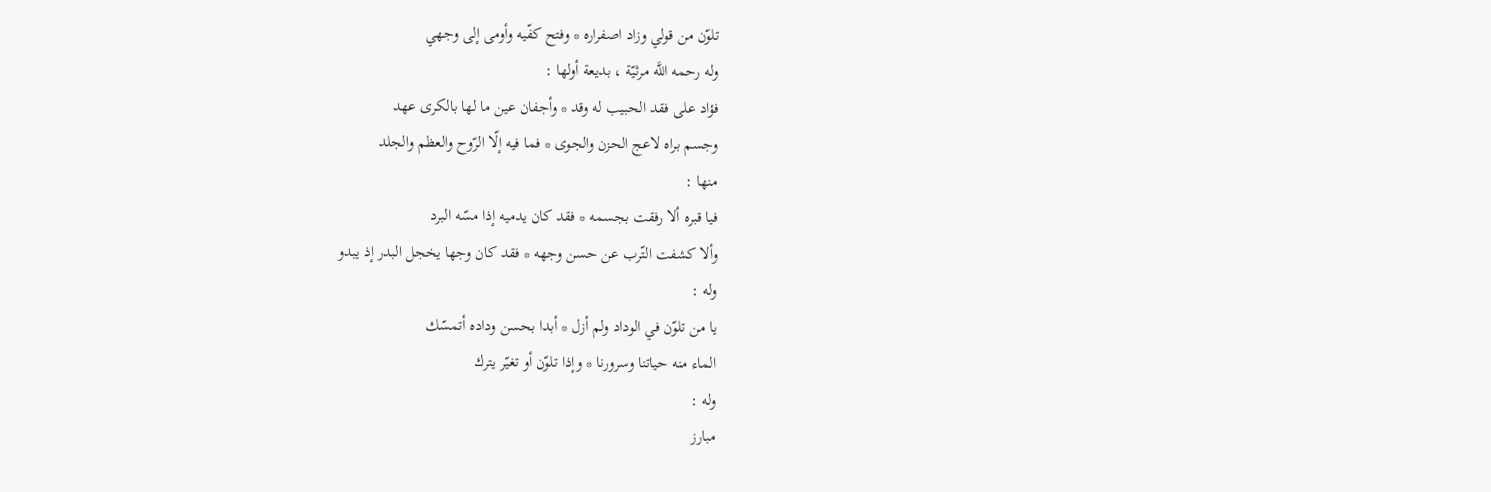تلوّن من قولي وزاد اصفراره * وفتح كفّيه وأومى إلى وجهي
وله رحمه اللَّه مرثيّة ، بديعة أولها :
فؤاد على فقد الحبيب له وقد * وأجفان عين ما لها بالكرى عهد
وجسم براه لاعج الحزن والجوى * فما فيه إلّا الرّوح والعظم والجلد
منها :
فيا قبره ألا رفقت بجسمه * فقد كان يدميه إذا مسّه البرد
وألا كشفت التّرب عن حسن وجهه * فقد كان وجها يخجل البدر إذ يبدو
وله :
يا من تلوّن في الوداد ولم أزل * أبدا بحسن وداده أتمسّك
الماء منه حياتنا وسرورنا * وإذا تلوّن أو تغيّر يترك
وله :
مبارز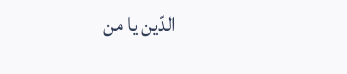الدّين يا من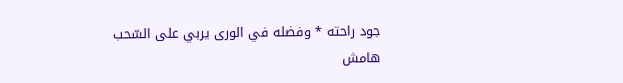جود راحته * وفضله في الورى يربي على السّحب
هامش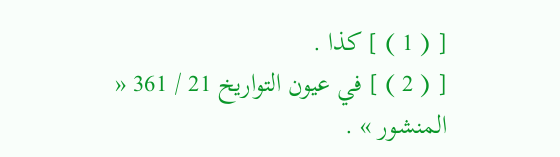[ ( 1 ) ] كذا .
[ ( 2 ) ] في عيون التواريخ 21 / 361 « المنشور » .